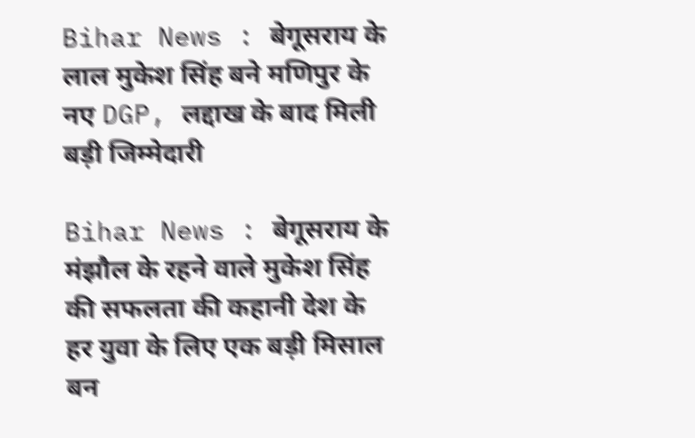Bihar News : बेगूसराय के लाल मुकेश सिंह बने मणिपुर के नए DGP, लद्दाख के बाद मिली बड़ी जिम्मेदारी

Bihar News : बेगूसराय के मंझौल के रहने वाले मुकेश सिंह की सफलता की कहानी देश के हर युवा के लिए एक बड़ी मिसाल बन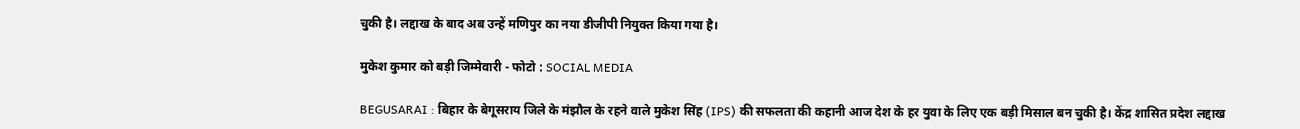चुकी है। लद्दाख के बाद अब उन्हें मणिपुर का नया डीजीपी नियुक्त किया गया है।

मुकेश कुमार को बड़ी जिम्मेवारी - फोटो : SOCIAL MEDIA

BEGUSARAI : बिहार के बेगूसराय जिले के मंझौल के रहने वाले मुकेश सिंह (IPS) की सफलता की कहानी आज देश के हर युवा के लिए एक बड़ी मिसाल बन चुकी है। केंद्र शासित प्रदेश लद्दाख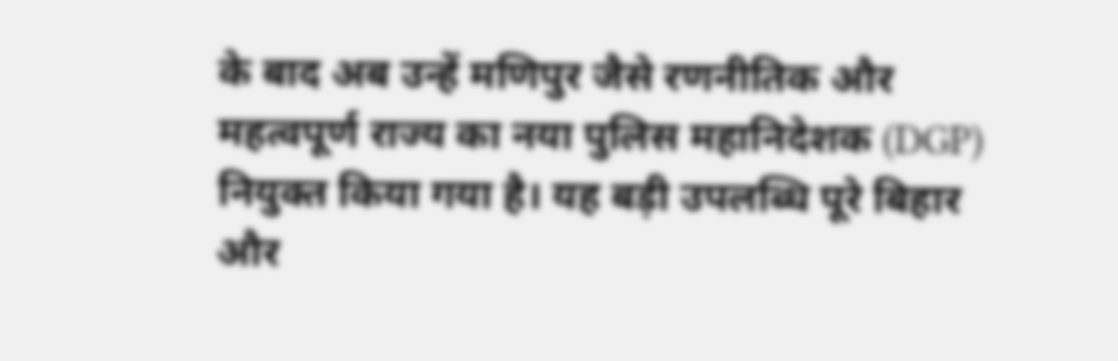के बाद अब उन्हें मणिपुर जैसे रणनीतिक और महत्वपूर्ण राज्य का नया पुलिस महानिदेशक (DGP) नियुक्त किया गया है। यह बड़ी उपलब्धि पूरे बिहार और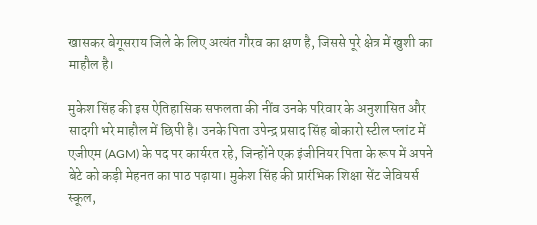खासकर बेगूसराय जिले के लिए अत्यंत गौरव का क्षण है, जिससे पूरे क्षेत्र में खुशी का माहौल है।

मुकेश सिंह की इस ऐतिहासिक सफलता की नींव उनके परिवार के अनुशासित और सादगी भरे माहौल में छिपी है। उनके पिता उपेन्द्र प्रसाद सिंह बोकारो स्टील प्लांट में एजीएम (AGM) के पद पर कार्यरत रहे, जिन्होंने एक इंजीनियर पिता के रूप में अपने बेटे को कड़ी मेहनत का पाठ पढ़ाया। मुकेश सिंह की प्रारंभिक शिक्षा सेंट जेवियर्स स्कूल,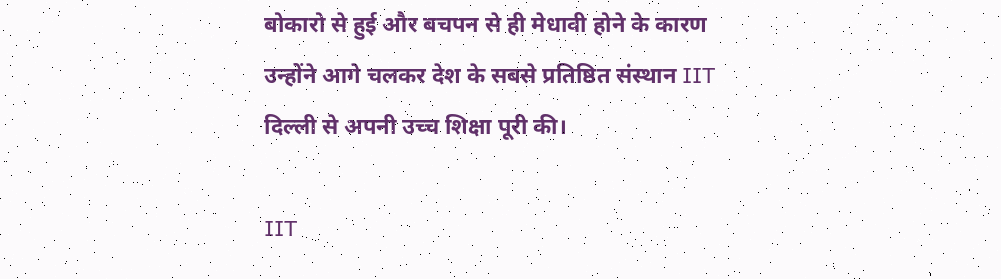बोकारो से हुई और बचपन से ही मेधावी होने के कारण उन्होंने आगे चलकर देश के सबसे प्रतिष्ठित संस्थान IIT दिल्ली से अपनी उच्च शिक्षा पूरी की।

IIT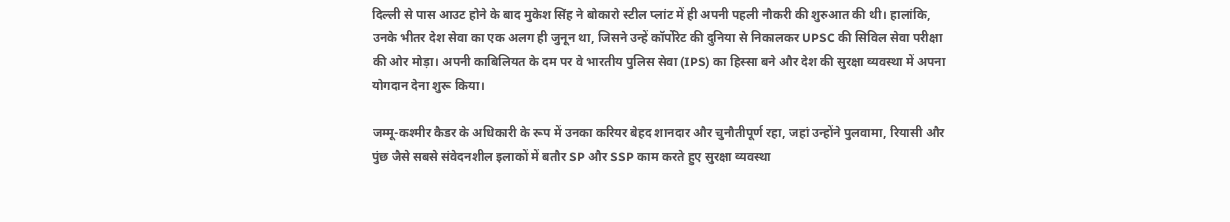दिल्ली से पास आउट होने के बाद मुकेश सिंह ने बोकारो स्टील प्लांट में ही अपनी पहली नौकरी की शुरुआत की थी। हालांकि, उनके भीतर देश सेवा का एक अलग ही जुनून था, जिसने उन्हें कॉर्पोरेट की दुनिया से निकालकर UPSC की सिविल सेवा परीक्षा की ओर मोड़ा। अपनी काबिलियत के दम पर वे भारतीय पुलिस सेवा (IPS) का हिस्सा बने और देश की सुरक्षा व्यवस्था में अपना योगदान देना शुरू किया।

जम्मू-कश्मीर कैडर के अधिकारी के रूप में उनका करियर बेहद शानदार और चुनौतीपूर्ण रहा, जहां उन्होंने पुलवामा, रियासी और पुंछ जैसे सबसे संवेदनशील इलाकों में बतौर SP और SSP काम करते हुए सुरक्षा व्यवस्था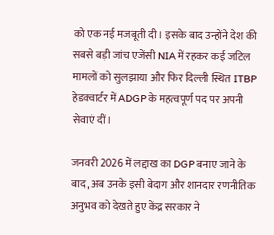को एक नई मजबूती दी। इसके बाद उन्होंने देश की सबसे बड़ी जांच एजेंसी NIA में रहकर कई जटिल मामलों को सुलझाया और फिर दिल्ली स्थित ITBP हेडक्वार्टर में ADGP के महत्वपूर्ण पद पर अपनी सेवाएं दीं।

जनवरी 2026 में लद्दाख का DGP बनाए जाने के बाद, अब उनके इसी बेदाग और शानदार रणनीतिक अनुभव को देखते हुए केंद्र सरकार ने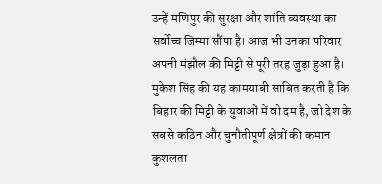उन्हें मणिपुर की सुरक्षा और शांति व्यवस्था का सर्वोच्च जिम्मा सौंपा है। आज भी उनका परिवार अपनी मंझौल की मिट्टी से पूरी तरह जुड़ा हुआ है। मुकेश सिंह की यह कामयाबी साबित करती है कि बिहार की मिट्टी के युवाओं में वो दम है, जो देश के सबसे कठिन और चुनौतीपूर्ण क्षेत्रों की कमान कुशलता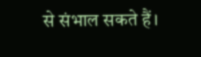से संभाल सकते हैं।